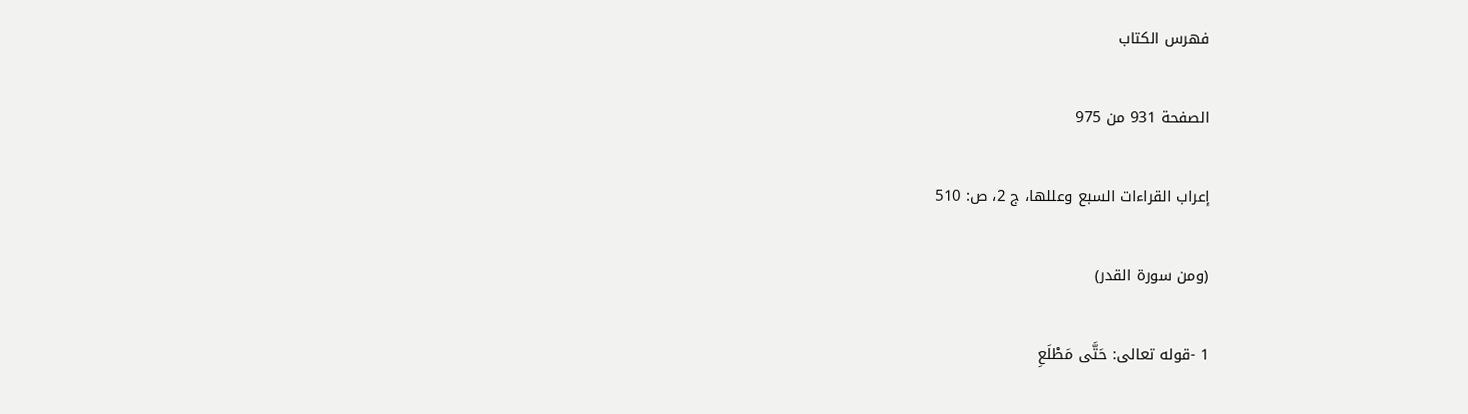فهرس الكتاب

الصفحة 931 من 975

إعراب القراءات السبع وعللها، ج 2، ص: 510

(ومن سورة القدر)

1 -قوله تعالى: حَتَّى مَطْلَعِ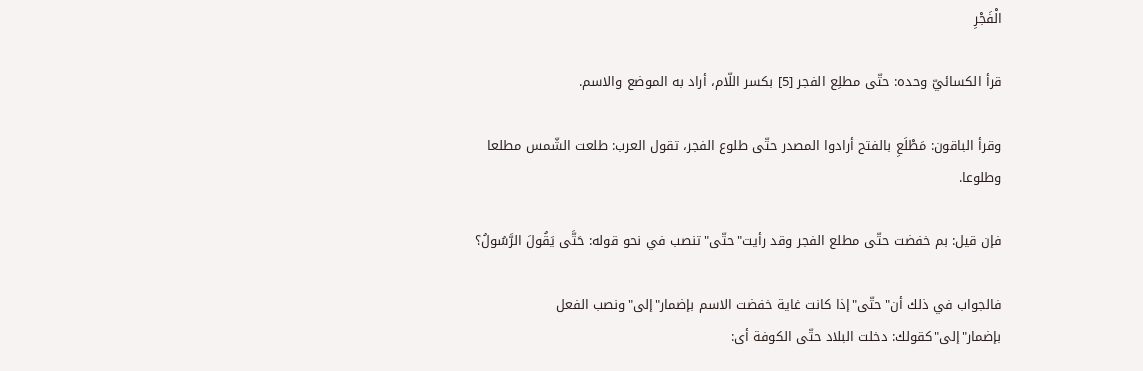الْفَجْرِ

قرأ الكسائيّ وحده: حتّى مطلِع الفجر [5] بكسر اللّام، أراد به الموضع والاسم.

وقرأ الباقون: مَطْلَعِ بالفتح أرادوا المصدر حتّى طلوع الفجر، تقول العرب: طلعت الشّمس مطلعا وطلوعا.

فإن قيل: بم خفضت حتّى مطلع الفجر وقد رأيت"حتّى"تنصب في نحو قوله: حَتَّى يَقُولَ الرَّسُولُ؟

فالجواب في ذلك أن"حتّى"إذا كانت غاية خفضت الاسم بإضمار"إلى"ونصب الفعل بإضمار"إلى"كقولك: دخلت البلاد حتّى الكوفة أى: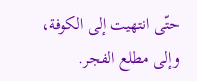حتّى انتهيت إلى الكوفة، وإلى مطلع الفجر.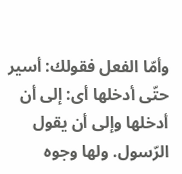وأمّا الفعل فقولك: أسير حتّى أدخلها أى: إلى أن أدخلها وإلى أن يقول الرّسول. ولها وجوه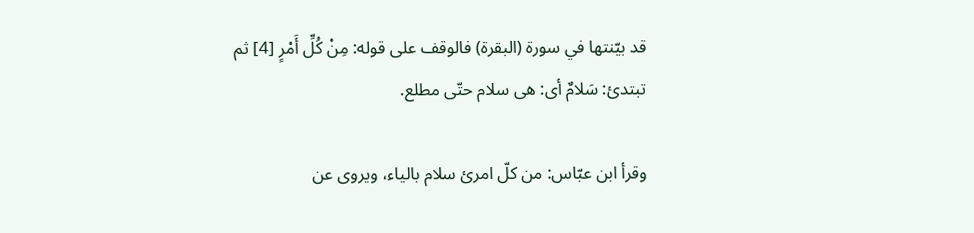قد بيّنتها في سورة (البقرة) فالوقف على قوله: مِنْ كُلِّ أَمْرٍ [4] ثم تبتدئ: سَلامٌ أى: هى سلام حتّى مطلع.

وقرأ ابن عبّاس: من كلّ امرئ سلام بالياء، ويروى عن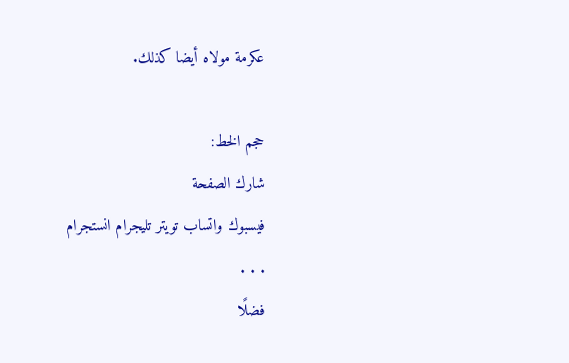عكرمة مولاه أيضا كذلك.

حجم الخط:
شارك الصفحة
فيسبوك واتساب تويتر تليجرام انستجرام
. . .
فضلًا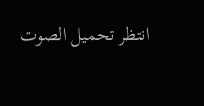انتظر تحميل الصوت